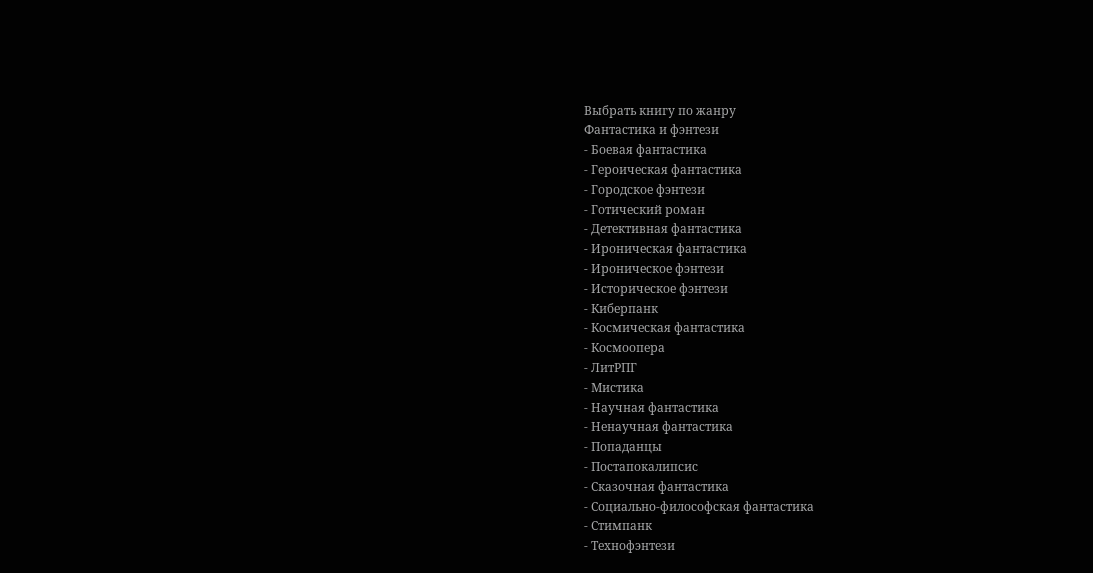Выбрать книгу по жанру
Фантастика и фэнтези
- Боевая фантастика
- Героическая фантастика
- Городское фэнтези
- Готический роман
- Детективная фантастика
- Ироническая фантастика
- Ироническое фэнтези
- Историческое фэнтези
- Киберпанк
- Космическая фантастика
- Космоопера
- ЛитРПГ
- Мистика
- Научная фантастика
- Ненаучная фантастика
- Попаданцы
- Постапокалипсис
- Сказочная фантастика
- Социально-философская фантастика
- Стимпанк
- Технофэнтези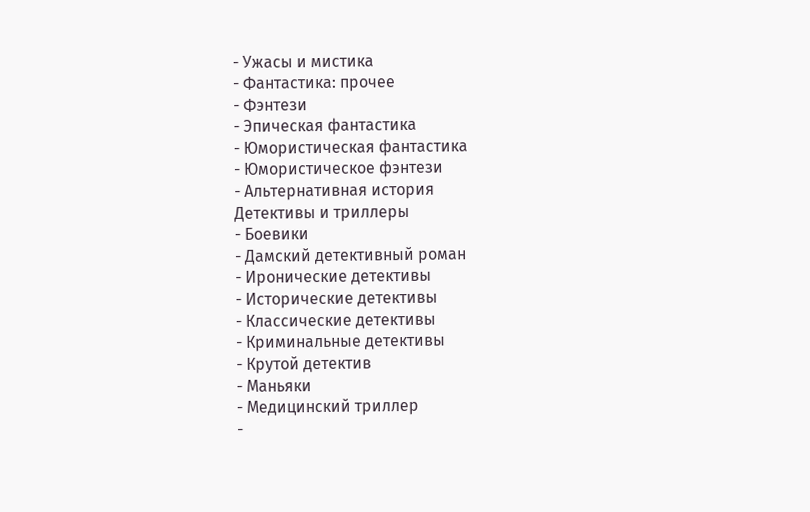- Ужасы и мистика
- Фантастика: прочее
- Фэнтези
- Эпическая фантастика
- Юмористическая фантастика
- Юмористическое фэнтези
- Альтернативная история
Детективы и триллеры
- Боевики
- Дамский детективный роман
- Иронические детективы
- Исторические детективы
- Классические детективы
- Криминальные детективы
- Крутой детектив
- Маньяки
- Медицинский триллер
-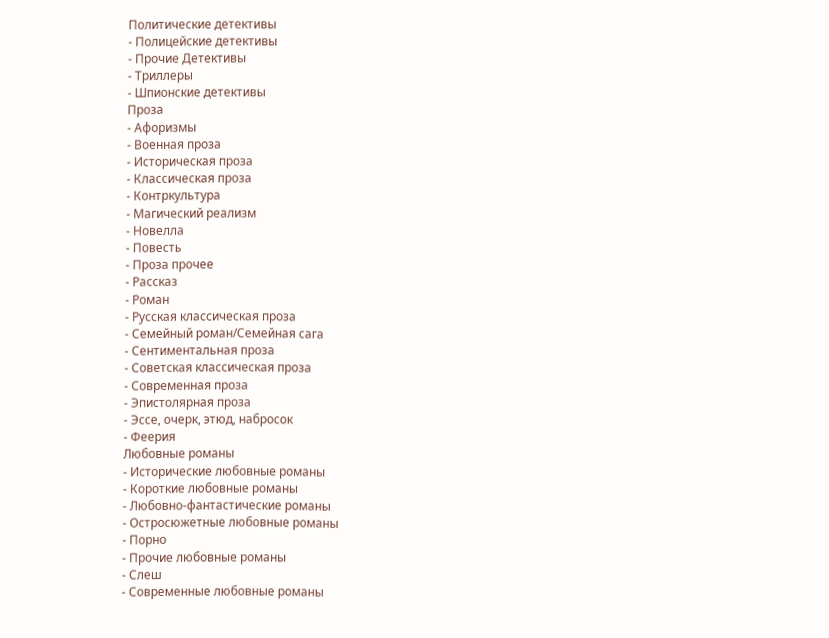Политические детективы
- Полицейские детективы
- Прочие Детективы
- Триллеры
- Шпионские детективы
Проза
- Афоризмы
- Военная проза
- Историческая проза
- Классическая проза
- Контркультура
- Магический реализм
- Новелла
- Повесть
- Проза прочее
- Рассказ
- Роман
- Русская классическая проза
- Семейный роман/Семейная сага
- Сентиментальная проза
- Советская классическая проза
- Современная проза
- Эпистолярная проза
- Эссе, очерк, этюд, набросок
- Феерия
Любовные романы
- Исторические любовные романы
- Короткие любовные романы
- Любовно-фантастические романы
- Остросюжетные любовные романы
- Порно
- Прочие любовные романы
- Слеш
- Современные любовные романы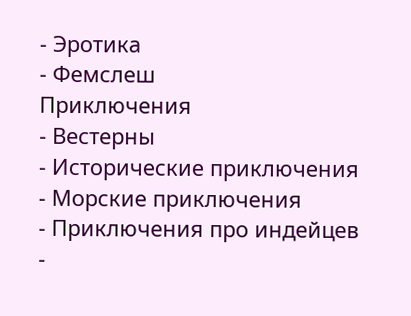- Эротика
- Фемслеш
Приключения
- Вестерны
- Исторические приключения
- Морские приключения
- Приключения про индейцев
-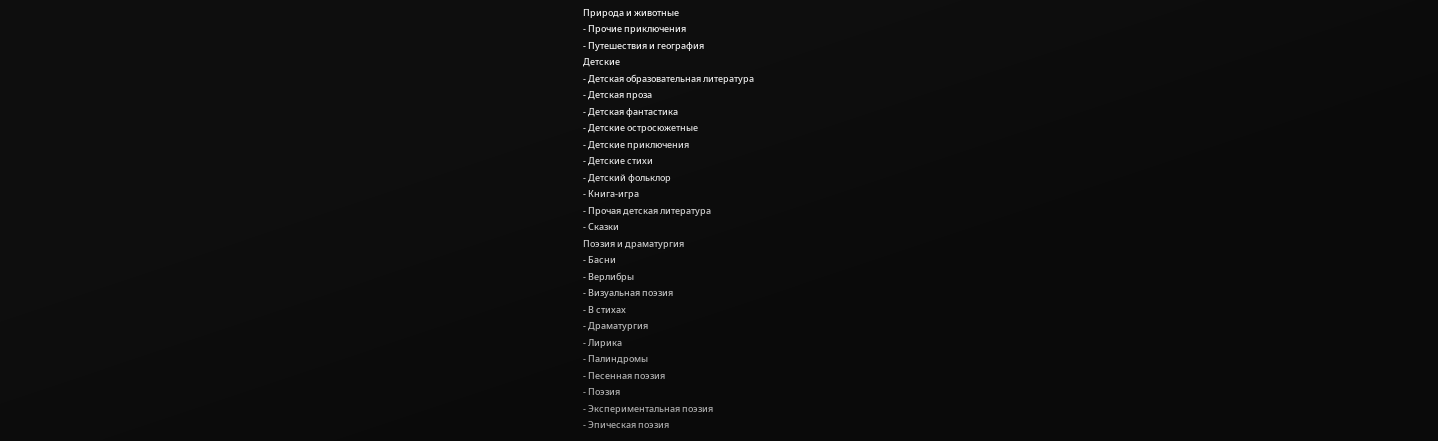Природа и животные
- Прочие приключения
- Путешествия и география
Детские
- Детская образовательная литература
- Детская проза
- Детская фантастика
- Детские остросюжетные
- Детские приключения
- Детские стихи
- Детский фольклор
- Книга-игра
- Прочая детская литература
- Сказки
Поэзия и драматургия
- Басни
- Верлибры
- Визуальная поэзия
- В стихах
- Драматургия
- Лирика
- Палиндромы
- Песенная поэзия
- Поэзия
- Экспериментальная поэзия
- Эпическая поэзия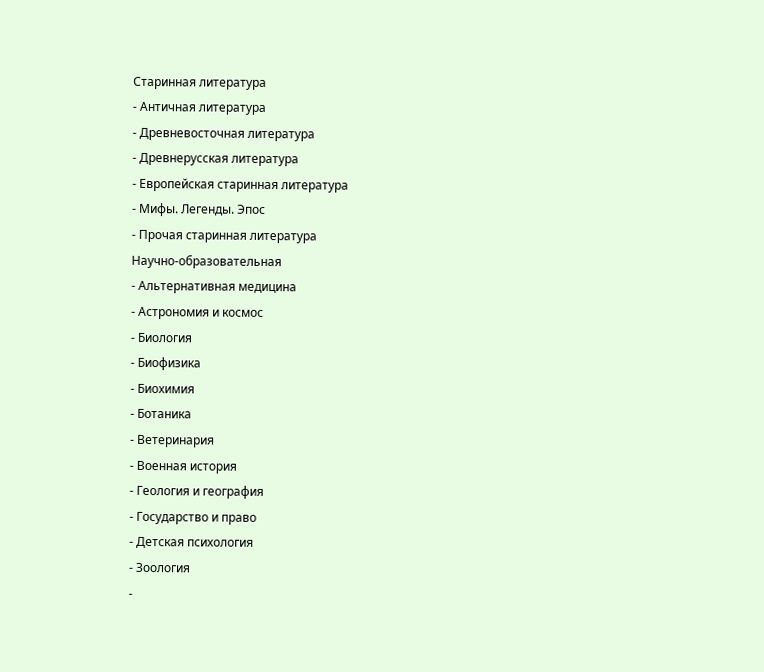Старинная литература
- Античная литература
- Древневосточная литература
- Древнерусская литература
- Европейская старинная литература
- Мифы. Легенды. Эпос
- Прочая старинная литература
Научно-образовательная
- Альтернативная медицина
- Астрономия и космос
- Биология
- Биофизика
- Биохимия
- Ботаника
- Ветеринария
- Военная история
- Геология и география
- Государство и право
- Детская психология
- Зоология
-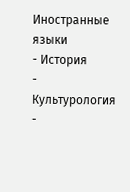Иностранные языки
- История
- Культурология
-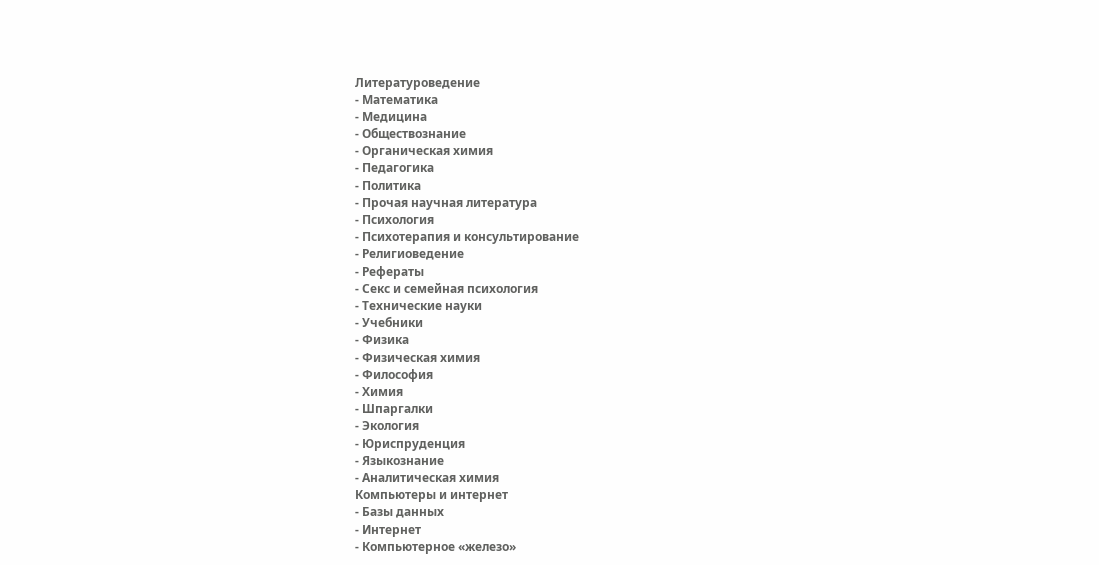Литературоведение
- Математика
- Медицина
- Обществознание
- Органическая химия
- Педагогика
- Политика
- Прочая научная литература
- Психология
- Психотерапия и консультирование
- Религиоведение
- Рефераты
- Секс и семейная психология
- Технические науки
- Учебники
- Физика
- Физическая химия
- Философия
- Химия
- Шпаргалки
- Экология
- Юриспруденция
- Языкознание
- Аналитическая химия
Компьютеры и интернет
- Базы данных
- Интернет
- Компьютерное «железо»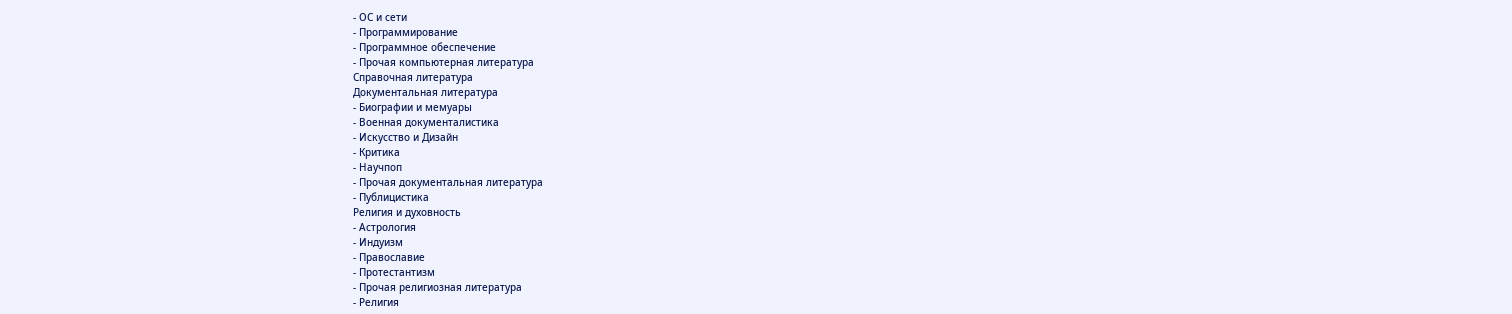- ОС и сети
- Программирование
- Программное обеспечение
- Прочая компьютерная литература
Справочная литература
Документальная литература
- Биографии и мемуары
- Военная документалистика
- Искусство и Дизайн
- Критика
- Научпоп
- Прочая документальная литература
- Публицистика
Религия и духовность
- Астрология
- Индуизм
- Православие
- Протестантизм
- Прочая религиозная литература
- Религия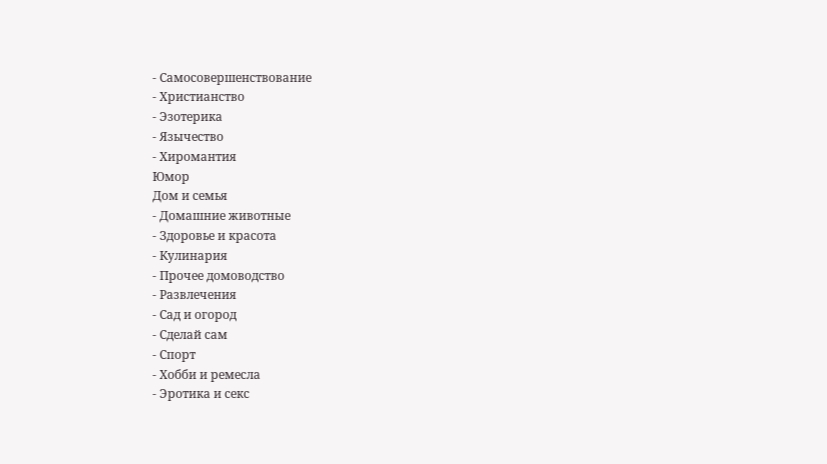- Самосовершенствование
- Христианство
- Эзотерика
- Язычество
- Хиромантия
Юмор
Дом и семья
- Домашние животные
- Здоровье и красота
- Кулинария
- Прочее домоводство
- Развлечения
- Сад и огород
- Сделай сам
- Спорт
- Хобби и ремесла
- Эротика и секс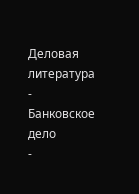Деловая литература
- Банковское дело
-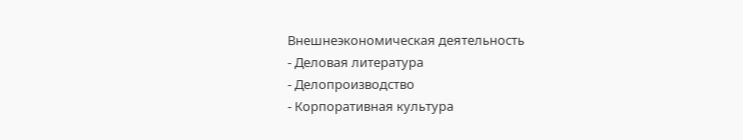Внешнеэкономическая деятельность
- Деловая литература
- Делопроизводство
- Корпоративная культура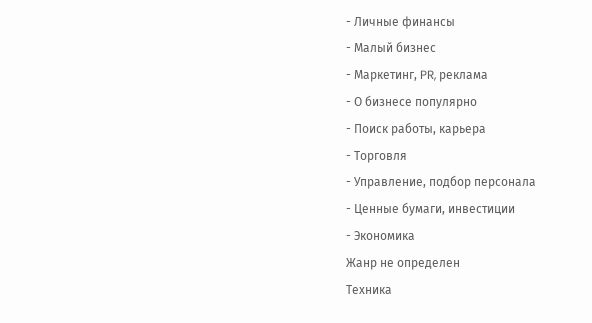- Личные финансы
- Малый бизнес
- Маркетинг, PR, реклама
- О бизнесе популярно
- Поиск работы, карьера
- Торговля
- Управление, подбор персонала
- Ценные бумаги, инвестиции
- Экономика
Жанр не определен
Техника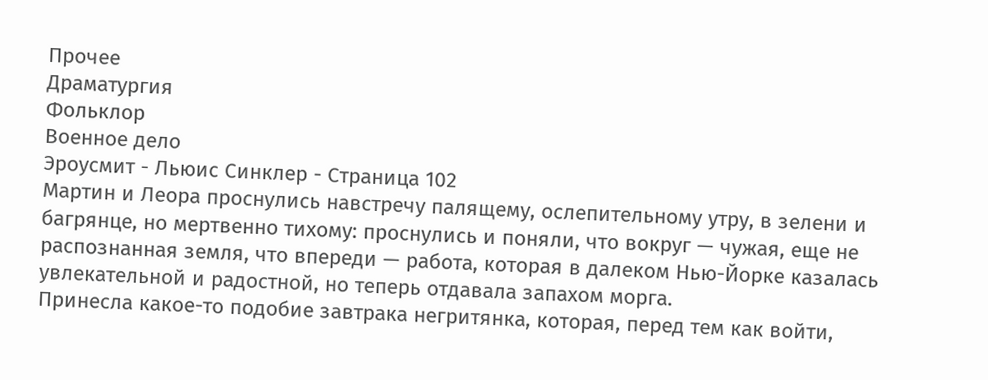Прочее
Драматургия
Фольклор
Военное дело
Эроусмит - Льюис Синклер - Страница 102
Мартин и Леора проснулись навстречу палящему, ослепительному утру, в зелени и багрянце, но мертвенно тихому: проснулись и поняли, что вокруг — чужая, еще не распознанная земля, что впереди — работа, которая в далеком Нью-Йорке казалась увлекательной и радостной, но теперь отдавала запахом морга.
Принесла какое-то подобие завтрака негритянка, которая, перед тем как войти,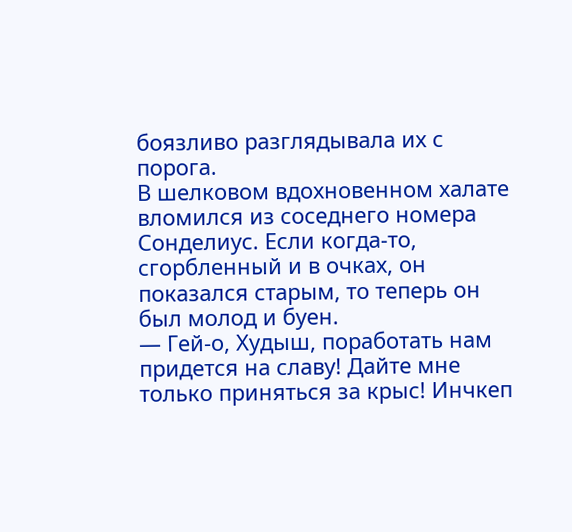боязливо разглядывала их с порога.
В шелковом вдохновенном халате вломился из соседнего номера Сонделиус. Если когда-то, сгорбленный и в очках, он показался старым, то теперь он был молод и буен.
— Гей-о, Худыш, поработать нам придется на славу! Дайте мне только приняться за крыс! Инчкеп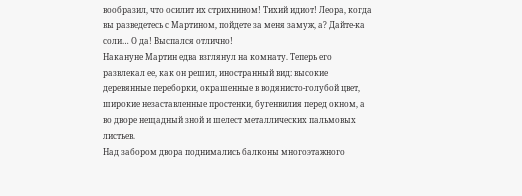вообразил, что осилит их стрихнином! Тихий идиот! Леора, когда вы разведетесь с Мартином, пойдете за меня замуж, а? Дайте-ка соли… О да! Выспался отлично!
Накануне Мартин едва взглянул на комнату. Теперь его развлекал ее, как он решил, иностранный вид: высокие деревянные переборки, окрашенные в водянисто-голубой цвет, широкие незаставленные простенки, бугенвилия перед окном, а во дворе нещадный зной и шелест металлических пальмовых листьев.
Над забором двора поднимались балконы многоэтажного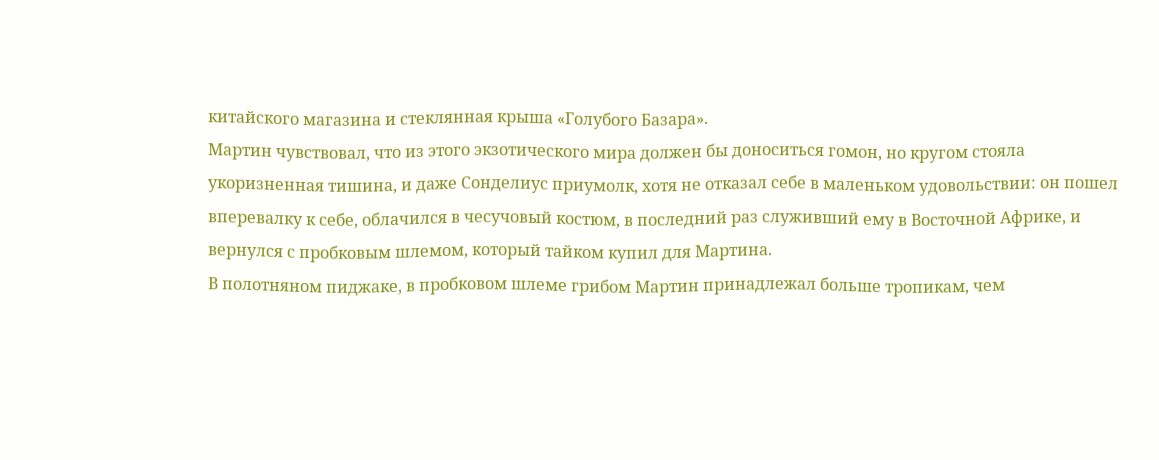китайского магазина и стеклянная крыша «Голубого Базара».
Мартин чувствовал, что из этого экзотического мира должен бы доноситься гомон, но кругом стояла укоризненная тишина, и даже Сонделиус приумолк, хотя не отказал себе в маленьком удовольствии: он пошел вперевалку к себе, облачился в чесучовый костюм, в последний раз служивший ему в Восточной Африке, и вернулся с пробковым шлемом, который тайком купил для Мартина.
В полотняном пиджаке, в пробковом шлеме грибом Мартин принадлежал больше тропикам, чем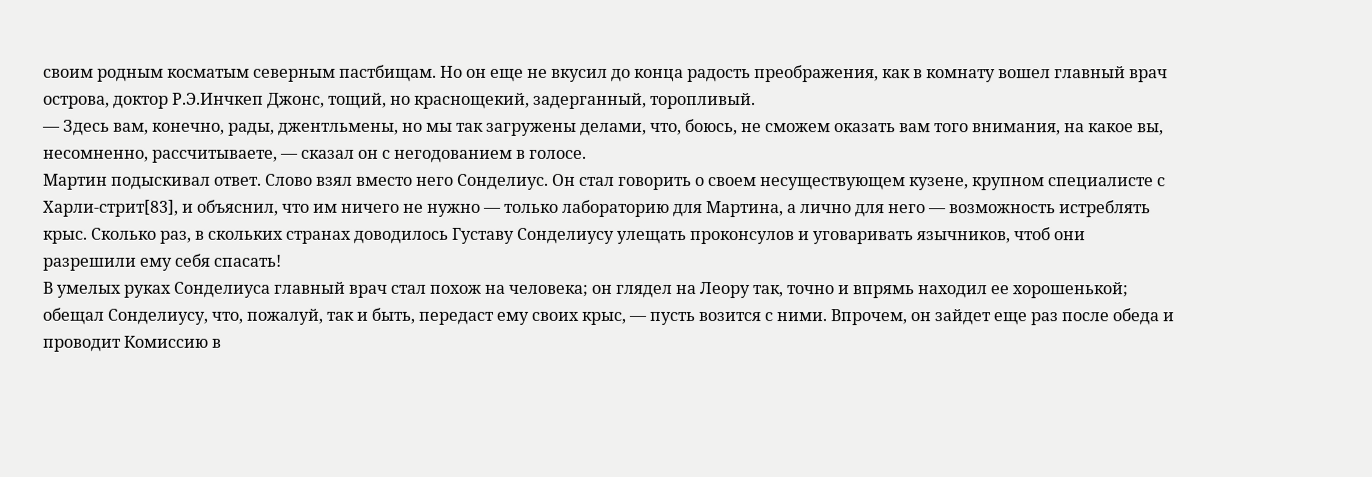своим родным косматым северным пастбищам. Но он еще не вкусил до конца радость преображения, как в комнату вошел главный врач острова, доктор Р.Э.Инчкеп Джонс, тощий, но краснощекий, задерганный, торопливый.
— Здесь вам, конечно, рады, джентльмены, но мы так загружены делами, что, боюсь, не сможем оказать вам того внимания, на какое вы, несомненно, рассчитываете, — сказал он с негодованием в голосе.
Мартин подыскивал ответ. Слово взял вместо него Сонделиус. Он стал говорить о своем несуществующем кузене, крупном специалисте с Харли-стрит[83], и объяснил, что им ничего не нужно — только лабораторию для Мартина, а лично для него — возможность истреблять крыс. Сколько раз, в скольких странах доводилось Густаву Сонделиусу улещать проконсулов и уговаривать язычников, чтоб они разрешили ему себя спасать!
В умелых руках Сонделиуса главный врач стал похож на человека; он глядел на Леору так, точно и впрямь находил ее хорошенькой; обещал Сонделиусу, что, пожалуй, так и быть, передаст ему своих крыс, — пусть возится с ними. Впрочем, он зайдет еще раз после обеда и проводит Комиссию в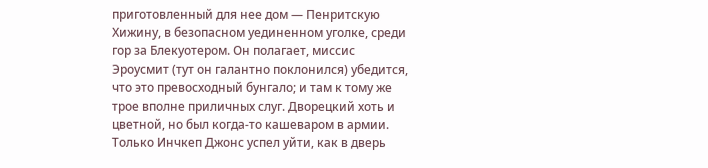приготовленный для нее дом — Пенритскую Хижину, в безопасном уединенном уголке, среди гор за Блекуотером. Он полагает, миссис Эроусмит (тут он галантно поклонился) убедится, что это превосходный бунгало; и там к тому же трое вполне приличных слуг. Дворецкий хоть и цветной, но был когда-то кашеваром в армии.
Только Инчкеп Джонс успел уйти, как в дверь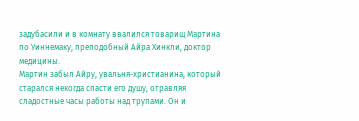задубасили и в комнату ввалился товарищ Мартина по Уиннемаку, преподобный Айра Хинкли, доктор медицины.
Мартин забыл Айру, увальня-христианина, который старался некогда спасти его душу, отравляя сладостные часы работы над трупами. Он и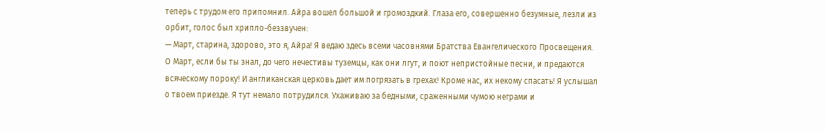теперь с трудом его припомнил. Айра вошел большой и громоздкий. Глаза его, совершенно безумные, лезли из орбит, голос был хрипло-беззвучен:
— Март, старина, здорово, это я, Айра! Я ведаю здесь всеми часовнями Братства Евангелического Просвещения. О Март, если бы ты знал, до чего нечестивы туземцы, как они лгут, и поют непристойные песни, и предаются всяческому пороку! И англиканская церковь дает им погрязать в грехах! Кроме нас, их некому спасать! Я услышал о твоем приезде. Я тут немало потрудился. Ухаживаю за бедными, сраженными чумою неграми и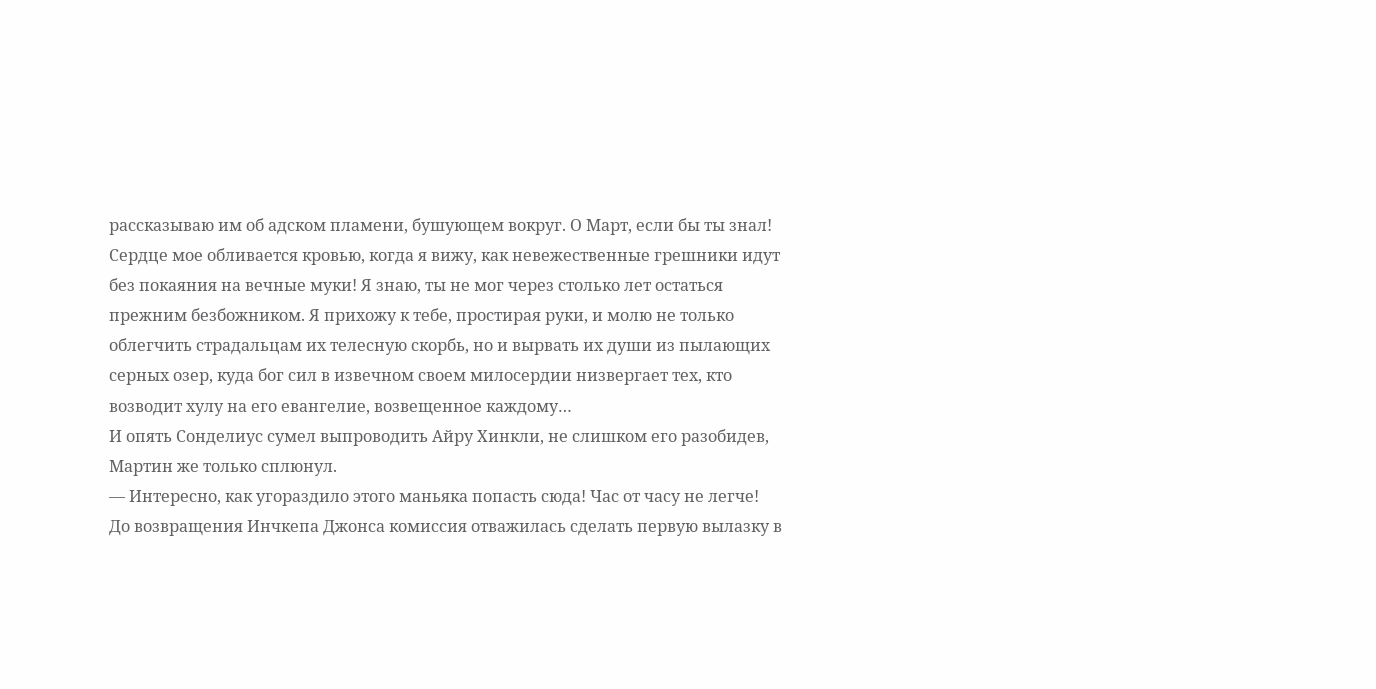рассказываю им об адском пламени, бушующем вокруг. О Март, если бы ты знал! Сердце мое обливается кровью, когда я вижу, как невежественные грешники идут без покаяния на вечные муки! Я знаю, ты не мог через столько лет остаться прежним безбожником. Я прихожу к тебе, простирая руки, и молю не только облегчить страдальцам их телесную скорбь, но и вырвать их души из пылающих серных озер, куда бог сил в извечном своем милосердии низвергает тех, кто возводит хулу на его евангелие, возвещенное каждому…
И опять Сонделиус сумел выпроводить Айру Хинкли, не слишком его разобидев, Мартин же только сплюнул.
— Интересно, как угораздило этого маньяка попасть сюда! Час от часу не легче!
До возвращения Инчкепа Джонса комиссия отважилась сделать первую вылазку в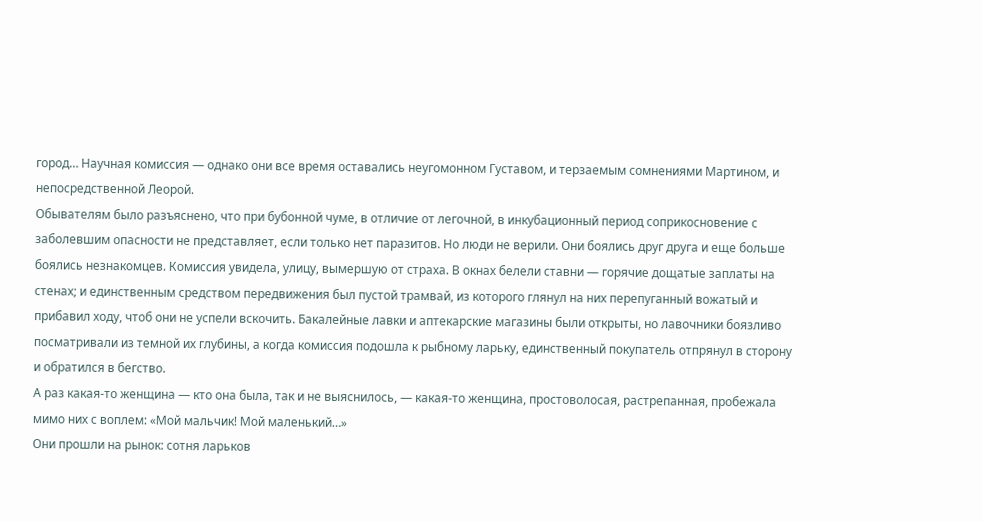город… Научная комиссия — однако они все время оставались неугомонном Густавом, и терзаемым сомнениями Мартином, и непосредственной Леорой.
Обывателям было разъяснено, что при бубонной чуме, в отличие от легочной, в инкубационный период соприкосновение с заболевшим опасности не представляет, если только нет паразитов. Но люди не верили. Они боялись друг друга и еще больше боялись незнакомцев. Комиссия увидела, улицу, вымершую от страха. В окнах белели ставни — горячие дощатые заплаты на стенах; и единственным средством передвижения был пустой трамвай, из которого глянул на них перепуганный вожатый и прибавил ходу, чтоб они не успели вскочить. Бакалейные лавки и аптекарские магазины были открыты, но лавочники боязливо посматривали из темной их глубины, а когда комиссия подошла к рыбному ларьку, единственный покупатель отпрянул в сторону и обратился в бегство.
А раз какая-то женщина — кто она была, так и не выяснилось, — какая-то женщина, простоволосая, растрепанная, пробежала мимо них с воплем: «Мой мальчик! Мой маленький…»
Они прошли на рынок: сотня ларьков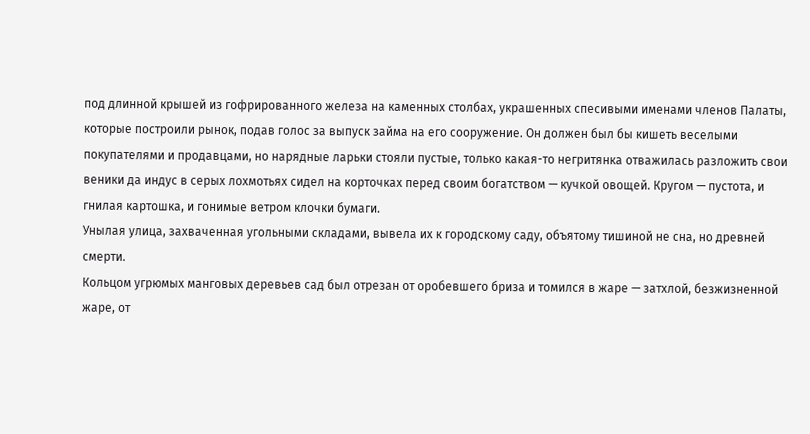под длинной крышей из гофрированного железа на каменных столбах, украшенных спесивыми именами членов Палаты, которые построили рынок, подав голос за выпуск займа на его сооружение. Он должен был бы кишеть веселыми покупателями и продавцами, но нарядные ларьки стояли пустые, только какая-то негритянка отважилась разложить свои веники да индус в серых лохмотьях сидел на корточках перед своим богатством — кучкой овощей. Кругом — пустота, и гнилая картошка, и гонимые ветром клочки бумаги.
Унылая улица, захваченная угольными складами, вывела их к городскому саду, объятому тишиной не сна, но древней смерти.
Кольцом угрюмых манговых деревьев сад был отрезан от оробевшего бриза и томился в жаре — затхлой, безжизненной жаре, от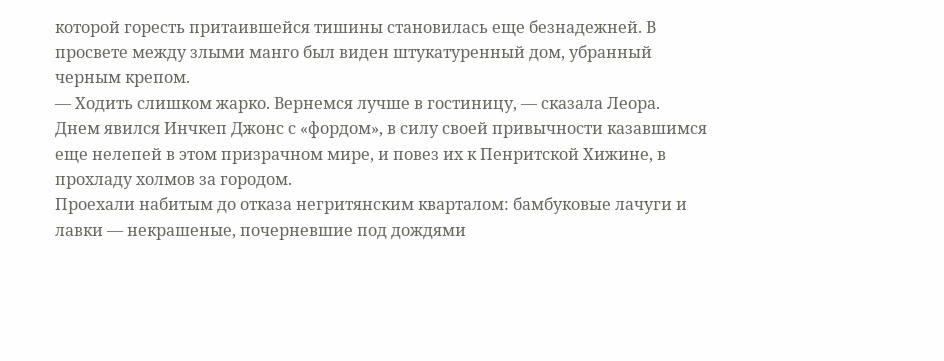которой горесть притаившейся тишины становилась еще безнадежней. В просвете между злыми манго был виден штукатуренный дом, убранный черным крепом.
— Ходить слишком жарко. Вернемся лучше в гостиницу, — сказала Леора.
Днем явился Инчкеп Джонс с «фордом», в силу своей привычности казавшимся еще нелепей в этом призрачном мире, и повез их к Пенритской Хижине, в прохладу холмов за городом.
Проехали набитым до отказа негритянским кварталом: бамбуковые лачуги и лавки — некрашеные, почерневшие под дождями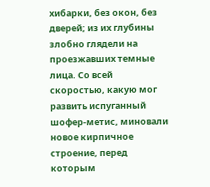хибарки, без окон, без дверей; из их глубины злобно глядели на проезжавших темные лица. Со всей скоростью, какую мог развить испуганный шофер-метис, миновали новое кирпичное строение, перед которым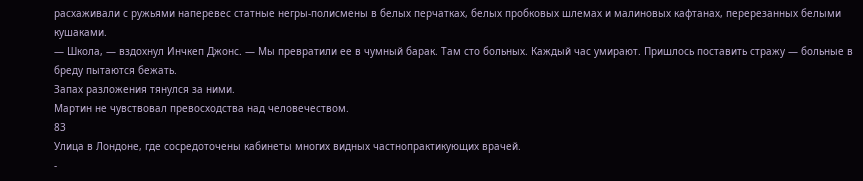расхаживали с ружьями наперевес статные негры-полисмены в белых перчатках, белых пробковых шлемах и малиновых кафтанах, перерезанных белыми кушаками.
— Школа, — вздохнул Инчкеп Джонс. — Мы превратили ее в чумный барак. Там сто больных. Каждый час умирают. Пришлось поставить стражу — больные в бреду пытаются бежать.
Запах разложения тянулся за ними.
Мартин не чувствовал превосходства над человечеством.
83
Улица в Лондоне, где сосредоточены кабинеты многих видных частнопрактикующих врачей.
-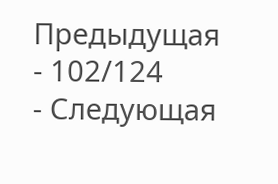Предыдущая
- 102/124
- Следующая